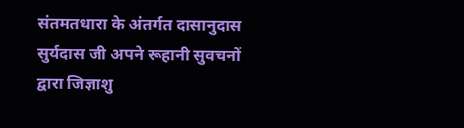संतमतधारा के अंतर्गत दासानुदास सुर्यदास जी अपने रूहानी सुवचनों द्वारा जिज्ञाशु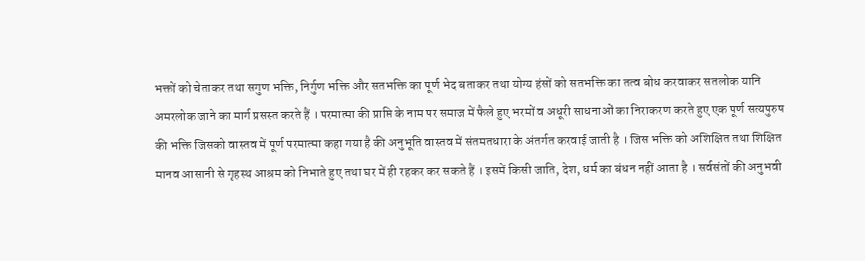भक्तों को चेताकर तथा सगुण भक्ति, निर्गुण भक्ति और सतभक्ति का पूर्ण भेद बताकर तथा योग्य हंसों को सतभक्ति का तत्व बोध करवाकर सतलोक यानि अमरलोक जाने का मार्ग प्रसस्त करते हैं । परमात्मा की प्राप्ति के नाम पर समाज में फैले हुए भरमों व अधूरी साधनाओं का निराकरण करते हुए एक पूर्ण सत्यपुरुष की भक्ति जिसको वास्तव में पूर्ण परमात्मा कहा गया है की अनुभूति वास्तव में संतमतधारा के अंतर्गत करवाई जाती है । जिस भक्ति को अशिक्षित तथा शिक्षित मानव आसानी से गृहस्थ आश्रम को निभाते हुए तथा घर में ही रहकर कर सकते हैं । इसमें किसी जाति, देश, धर्म का बंधन नहीं आता है । सर्वसंतों की अनुभवी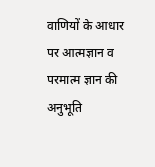वाणियों के आधार पर आत्मज्ञान व परमात्म ज्ञान की अनुभूति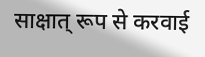साक्षात् रूप से करवाई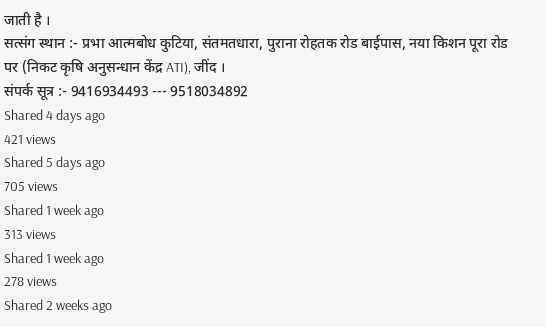जाती है ।
सत्संग स्थान :- प्रभा आत्मबोध कुटिया, संतमतधारा, पुराना रोहतक रोड बाईपास, नया किशन पूरा रोड पर (निकट कृषि अनुसन्धान केंद्र ATI), जींद ।
संपर्क सूत्र :- 9416934493 --- 9518034892
Shared 4 days ago
421 views
Shared 5 days ago
705 views
Shared 1 week ago
313 views
Shared 1 week ago
278 views
Shared 2 weeks ago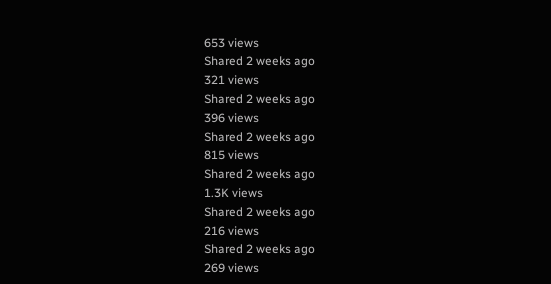653 views
Shared 2 weeks ago
321 views
Shared 2 weeks ago
396 views
Shared 2 weeks ago
815 views
Shared 2 weeks ago
1.3K views
Shared 2 weeks ago
216 views
Shared 2 weeks ago
269 views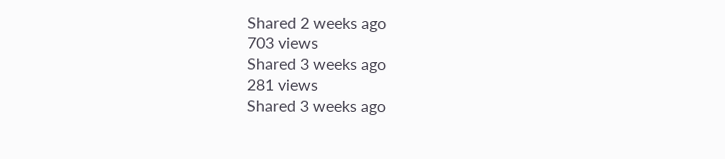Shared 2 weeks ago
703 views
Shared 3 weeks ago
281 views
Shared 3 weeks ago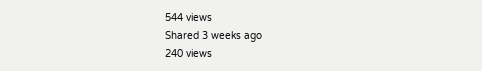544 views
Shared 3 weeks ago
240 views